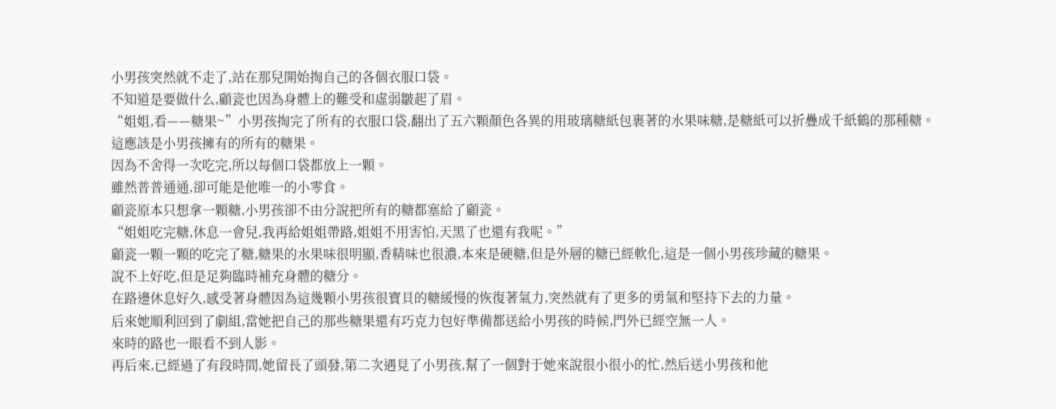小男孩突然就不走了,站在那兒開始掏自己的各個衣服口袋。
不知道是要做什么,顧瓷也因為身體上的難受和虛弱皺起了眉。
“姐姐,看——糖果~”小男孩掏完了所有的衣服口袋,翻出了五六顆顏色各異的用玻璃糖紙包裹著的水果味糖,是糖紙可以折疊成千紙鶴的那種糖。
這應該是小男孩擁有的所有的糖果。
因為不舍得一次吃完,所以每個口袋都放上一顆。
雖然普普通通,卻可能是他唯一的小零食。
顧瓷原本只想拿一顆糖,小男孩卻不由分說把所有的糖都塞給了顧瓷。
“姐姐吃完糖,休息一會兒,我再給姐姐帶路,姐姐不用害怕,天黑了也還有我呢。”
顧瓷一顆一顆的吃完了糖,糖果的水果味很明顯,香精味也很濃,本來是硬糖,但是外層的糖已經軟化,這是一個小男孩珍藏的糖果。
說不上好吃,但是足夠臨時補充身體的糖分。
在路邊休息好久,感受著身體因為這幾顆小男孩很寶貝的糖緩慢的恢復著氣力,突然就有了更多的勇氣和堅持下去的力量。
后來她順利回到了劇組,當她把自己的那些糖果還有巧克力包好準備都送給小男孩的時候,門外已經空無一人。
來時的路也一眼看不到人影。
再后來,已經過了有段時間,她留長了頭發,第二次遇見了小男孩,幫了一個對于她來說很小很小的忙,然后送小男孩和他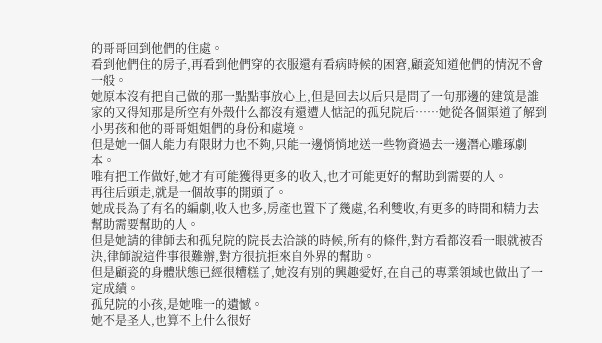的哥哥回到他們的住處。
看到他們住的房子,再看到他們穿的衣服還有看病時候的困窘,顧瓷知道他們的情況不會一般。
她原本沒有把自己做的那一點點事放心上,但是回去以后只是問了一句那邊的建筑是誰家的又得知那是所空有外殼什么都沒有還遭人惦記的孤兒院后……她從各個渠道了解到小男孩和他的哥哥姐姐們的身份和處境。
但是她一個人能力有限財力也不夠,只能一邊悄悄地送一些物資過去一邊潛心雕琢劇本。
唯有把工作做好,她才有可能獲得更多的收入,也才可能更好的幫助到需要的人。
再往后頭走,就是一個故事的開頭了。
她成長為了有名的編劇,收入也多,房產也置下了幾處,名利雙收,有更多的時間和精力去幫助需要幫助的人。
但是她請的律師去和孤兒院的院長去洽談的時候,所有的條件,對方看都沒看一眼就被否決,律師說這件事很難辦,對方很抗拒來自外界的幫助。
但是顧瓷的身體狀態已經很糟糕了,她沒有別的興趣愛好,在自己的專業領域也做出了一定成績。
孤兒院的小孩,是她唯一的遺憾。
她不是圣人,也算不上什么很好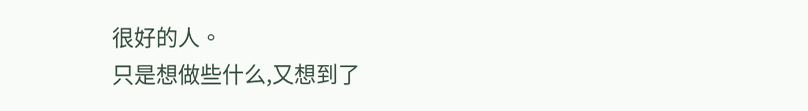很好的人。
只是想做些什么,又想到了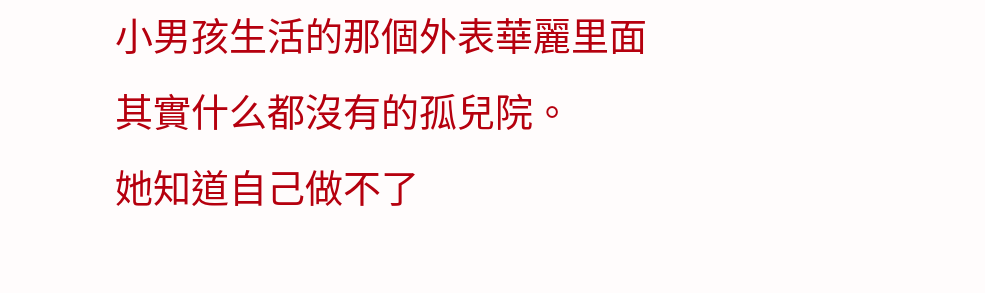小男孩生活的那個外表華麗里面其實什么都沒有的孤兒院。
她知道自己做不了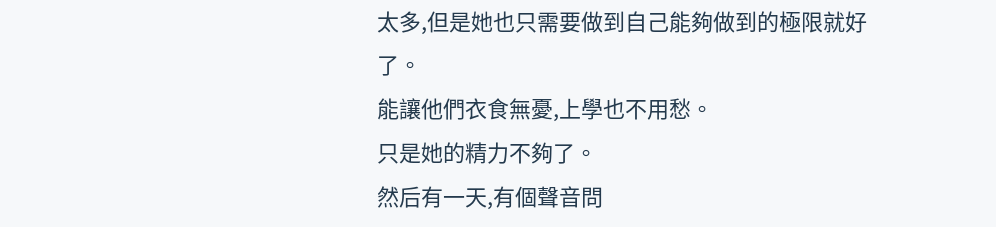太多,但是她也只需要做到自己能夠做到的極限就好了。
能讓他們衣食無憂,上學也不用愁。
只是她的精力不夠了。
然后有一天,有個聲音問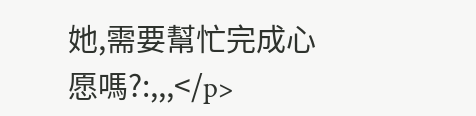她,需要幫忙完成心愿嗎?:,,,</p>